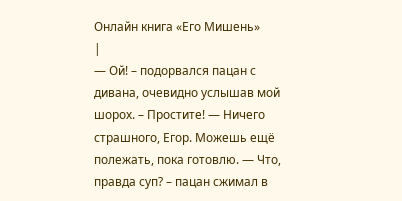Онлайн книга «Его Мишень»
|
— Ой! – подорвался пацан с дивана, очевидно услышав мой шорох. – Простите! — Ничего страшного, Егор. Можешь ещё полежать, пока готовлю. — Что, правда суп? – пацан сжимал в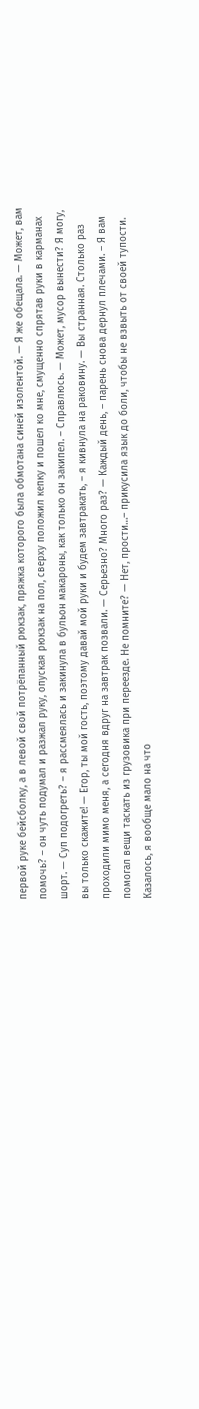первой руке бейсболку, а в левой свой потрёпанный рюкзак, пряжка которого была обмотана синей изолентой. — Я же обещала. — Может, вам помочь? – он чуть подумал и разжал руку, опуская рюкзак на пол, сверху положил кепку и пошел ко мне, смущенно спрятав руки в карманах шорт. — Суп подогреть? – я рассмеялась и закинула в бульон макароны, как только он закипел. – Справлюсь. — Может, мусор вынести? Я могу, вы только скажите! — Егор, ты мой гость, поэтому давай мой руки и будем завтракать, – я кивнула на раковину. — Вы странная. Столько раз проходили мимо меня, а сегодня вдруг на завтрак позвали. — Серьезно? Много раз? — Каждый день, – парень снова дернул плечами. – Я вам помогал вещи таскать из грузовика при переезде. Не помните? — Нет, прости…– прикусила язык до боли, чтобы не взвыть от своей тупости. Казалось, я вообще мало на что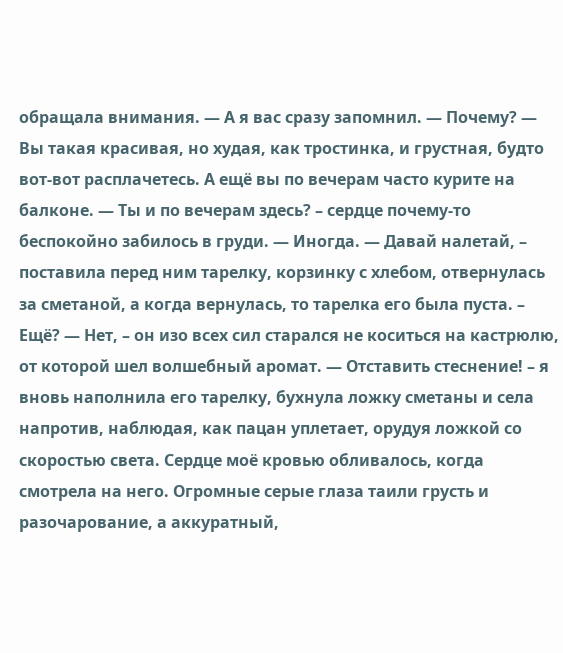обращала внимания. — А я вас сразу запомнил. — Почему? — Вы такая красивая, но худая, как тростинка, и грустная, будто вот-вот расплачетесь. А ещё вы по вечерам часто курите на балконе. — Ты и по вечерам здесь? – сердце почему-то беспокойно забилось в груди. — Иногда. — Давай налетай, – поставила перед ним тарелку, корзинку с хлебом, отвернулась за сметаной, а когда вернулась, то тарелка его была пуста. – Ещё? — Нет, – он изо всех сил старался не коситься на кастрюлю, от которой шел волшебный аромат. — Отставить стеснение! – я вновь наполнила его тарелку, бухнула ложку сметаны и села напротив, наблюдая, как пацан уплетает, орудуя ложкой со скоростью света. Сердце моё кровью обливалось, когда смотрела на него. Огромные серые глаза таили грусть и разочарование, а аккуратный,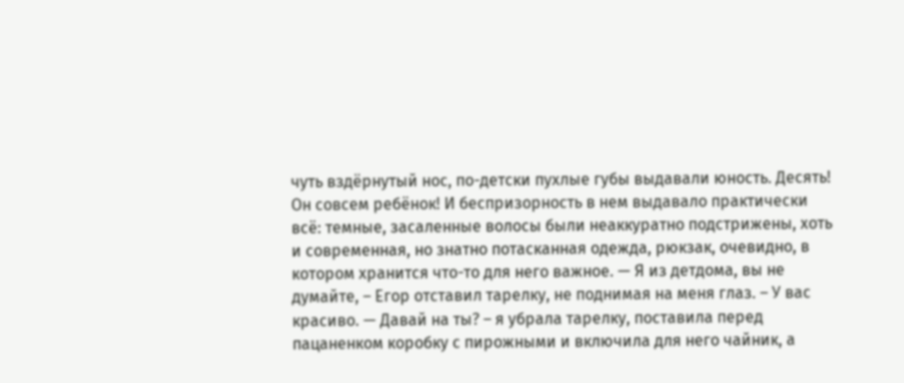чуть вздёрнутый нос, по-детски пухлые губы выдавали юность. Десять! Он совсем ребёнок! И беспризорность в нем выдавало практически всё: темные, засаленные волосы были неаккуратно подстрижены, хоть и современная, но знатно потасканная одежда, рюкзак, очевидно, в котором хранится что-то для него важное. — Я из детдома, вы не думайте, – Егор отставил тарелку, не поднимая на меня глаз. – У вас красиво. — Давай на ты? – я убрала тарелку, поставила перед пацаненком коробку с пирожными и включила для него чайник, а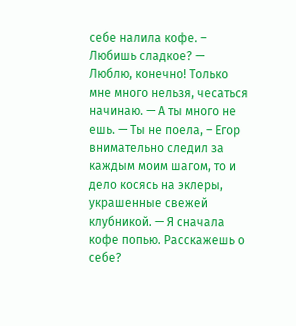себе налила кофе. – Любишь сладкое? — Люблю, конечно! Только мне много нельзя, чесаться начинаю. — А ты много не ешь. — Ты не поела, – Егор внимательно следил за каждым моим шагом, то и дело косясь на эклеры, украшенные свежей клубникой. — Я сначала кофе попью. Расскажешь о себе?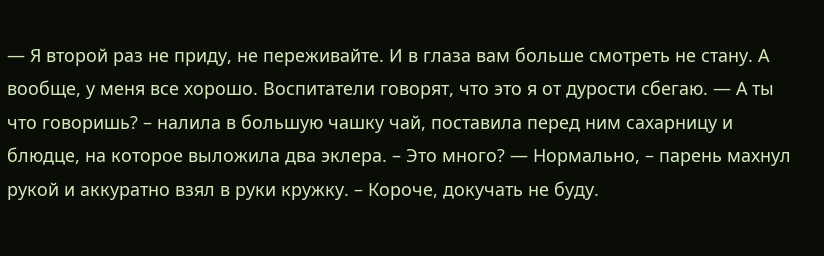— Я второй раз не приду, не переживайте. И в глаза вам больше смотреть не стану. А вообще, у меня все хорошо. Воспитатели говорят, что это я от дурости сбегаю. — А ты что говоришь? – налила в большую чашку чай, поставила перед ним сахарницу и блюдце, на которое выложила два эклера. – Это много? — Нормально, – парень махнул рукой и аккуратно взял в руки кружку. – Короче, докучать не буду.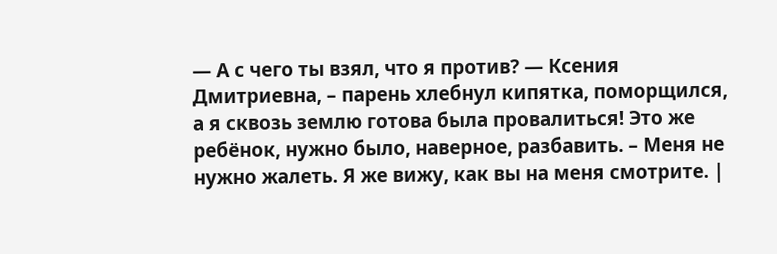— А с чего ты взял, что я против? — Ксения Дмитриевна, – парень хлебнул кипятка, поморщился, а я сквозь землю готова была провалиться! Это же ребёнок, нужно было, наверное, разбавить. – Меня не нужно жалеть. Я же вижу, как вы на меня смотрите. |